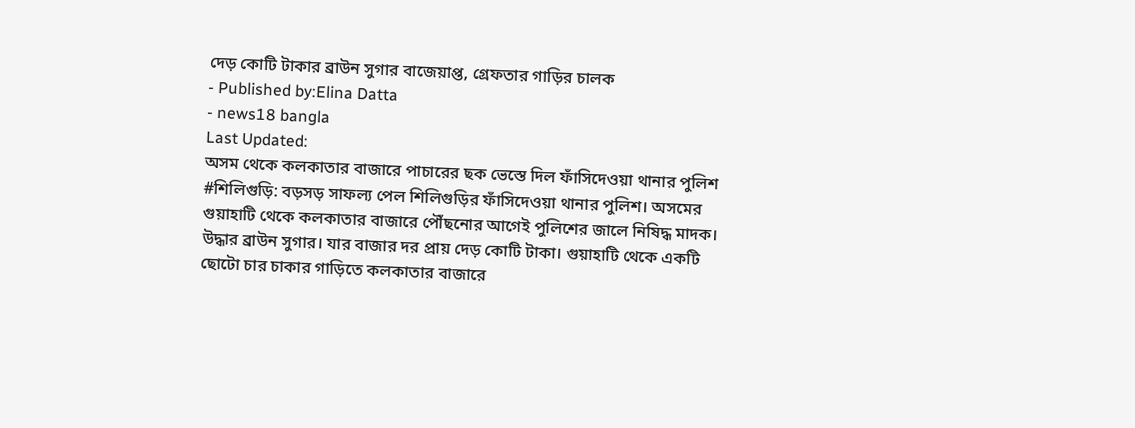দেড় কোটি টাকার ব্রাউন সুগার বাজেয়াপ্ত, গ্রেফতার গাড়ির চালক
- Published by:Elina Datta
- news18 bangla
Last Updated:
অসম থেকে কলকাতার বাজারে পাচারের ছক ভেস্তে দিল ফাঁসিদেওয়া থানার পুলিশ
#শিলিগুড়ি: বড়সড় সাফল্য পেল শিলিগুড়ির ফাঁসিদেওয়া থানার পুলিশ। অসমের গুয়াহাটি থেকে কলকাতার বাজারে পৌঁছনোর আগেই পুলিশের জালে নিষিদ্ধ মাদক। উদ্ধার ব্রাউন সুগার। যার বাজার দর প্রায় দেড় কোটি টাকা। গুয়াহাটি থেকে একটি ছোটো চার চাকার গাড়িতে কলকাতার বাজারে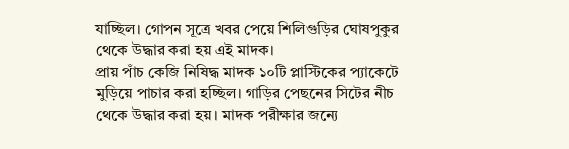যাচ্ছিল। গোপন সূত্রে খবর পেয়ে শিলিগুড়ির ঘোষপুকুর থেকে উদ্ধার করা হয় এই মাদক।
প্রায় পাঁচ কেজি নিষিদ্ধ মাদক ১০টি প্লাস্টিকের প্যাকেটে মুড়িয়ে পাচার করা হচ্ছিল। গাড়ির পেছনের সিটের নীচ থেকে উদ্ধার করা হয়। মাদক পরীক্ষার জন্যে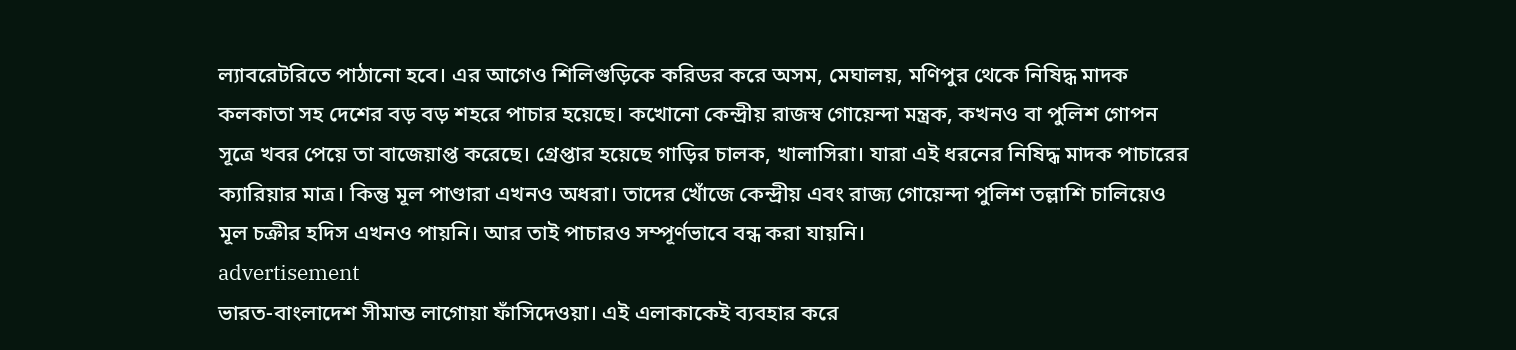ল্যাবরেটরিতে পাঠানো হবে। এর আগেও শিলিগুড়িকে করিডর করে অসম, মেঘালয়, মণিপুর থেকে নিষিদ্ধ মাদক কলকাতা সহ দেশের বড় বড় শহরে পাচার হয়েছে। কখোনো কেন্দ্রীয় রাজস্ব গোয়েন্দা মন্ত্রক, কখনও বা পুলিশ গোপন সূত্রে খবর পেয়ে তা বাজেয়াপ্ত করেছে। গ্রেপ্তার হয়েছে গাড়ির চালক, খালাসিরা। যারা এই ধরনের নিষিদ্ধ মাদক পাচারের ক্যারিয়ার মাত্র। কিন্তু মূল পাণ্ডারা এখনও অধরা। তাদের খোঁজে কেন্দ্রীয় এবং রাজ্য গোয়েন্দা পুলিশ তল্লাশি চালিয়েও মূল চক্রীর হদিস এখনও পায়নি। আর তাই পাচারও সম্পূর্ণভাবে বন্ধ করা যায়নি।
advertisement
ভারত-বাংলাদেশ সীমান্ত লাগোয়া ফাঁসিদেওয়া। এই এলাকাকেই ব্যবহার করে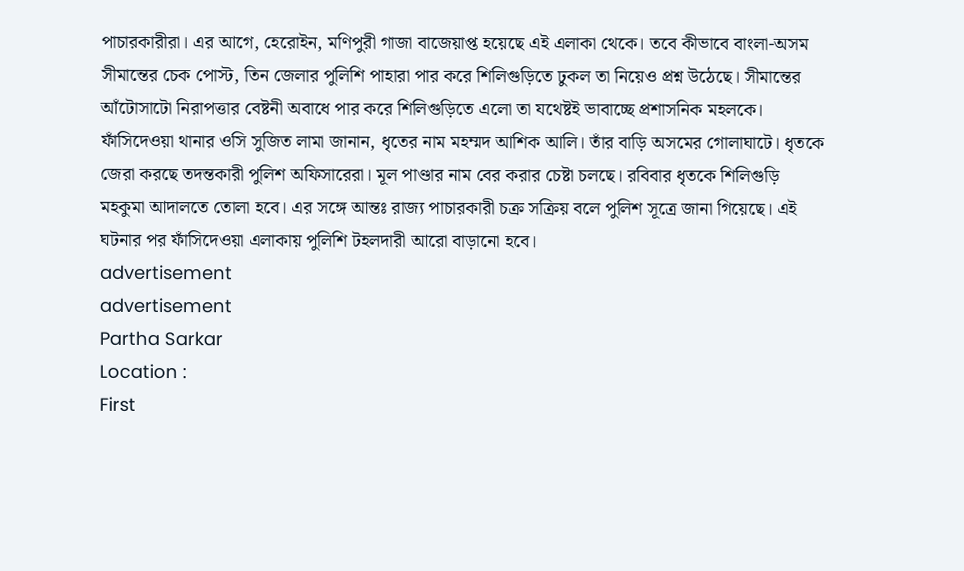পাচারকারীরা। এর আগে, হেরোইন, মণিপুরী গাজা বাজেয়াপ্ত হয়েছে এই এলাকা থেকে। তবে কীভাবে বাংলা-অসম সীমান্তের চেক পোস্ট, তিন জেলার পুলিশি পাহারা পার করে শিলিগুড়িতে ঢুকল তা নিয়েও প্রশ্ন উঠেছে। সীমান্তের আঁটোসাটো নিরাপত্তার বেষ্টনী অবাধে পার করে শিলিগুড়িতে এলো তা যথেষ্টই ভাবাচ্ছে প্রশাসনিক মহলকে। ফাঁসিদেওয়া থানার ওসি সুজিত লামা জানান, ধৃতের নাম মহম্মদ আশিক আলি। তাঁর বাড়ি অসমের গোলাঘাটে। ধৃতকে জেরা করছে তদন্তকারী পুলিশ অফিসারেরা। মূল পাণ্ডার নাম বের করার চেষ্টা চলছে। রবিবার ধৃতকে শিলিগুড়ি মহকুমা আদালতে তোলা হবে। এর সঙ্গে আন্তঃ রাজ্য পাচারকারী চক্র সক্রিয় বলে পুলিশ সূত্রে জানা গিয়েছে। এই ঘটনার পর ফাঁসিদেওয়া এলাকায় পুলিশি টহলদারী আরো বাড়ানো হবে।
advertisement
advertisement
Partha Sarkar
Location :
First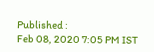Published :
Feb 08, 2020 7:05 PM IST